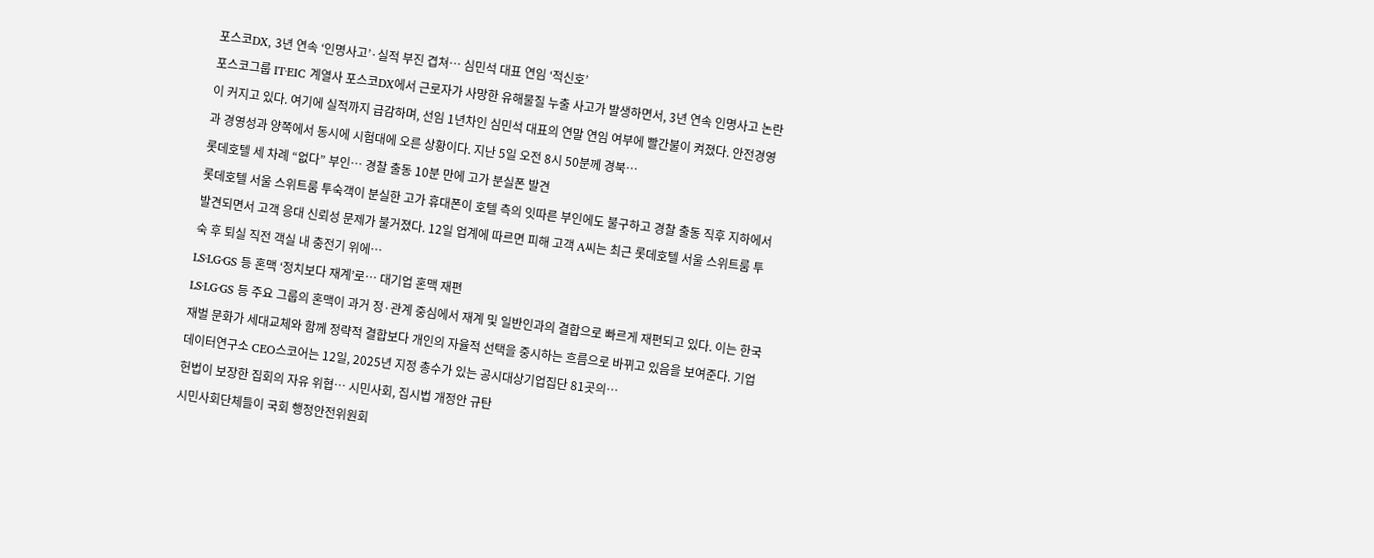포스코DX, 3년 연속 ‘인명사고’·실적 부진 겹쳐… 심민석 대표 연임 ‘적신호’
포스코그룹 IT·EIC 계열사 포스코DX에서 근로자가 사망한 유해물질 누출 사고가 발생하면서, 3년 연속 인명사고 논란이 커지고 있다. 여기에 실적까지 급감하며, 선임 1년차인 심민석 대표의 연말 연임 여부에 빨간불이 켜졌다. 안전경영과 경영성과 양쪽에서 동시에 시험대에 오른 상황이다. 지난 5일 오전 8시 50분께 경북…
롯데호텔 세 차례 “없다” 부인… 경찰 출동 10분 만에 고가 분실폰 발견
롯데호텔 서울 스위트룸 투숙객이 분실한 고가 휴대폰이 호텔 측의 잇따른 부인에도 불구하고 경찰 출동 직후 지하에서 발견되면서 고객 응대 신뢰성 문제가 불거졌다. 12일 업계에 따르면 피해 고객 A씨는 최근 롯데호텔 서울 스위트룸 투숙 후 퇴실 직전 객실 내 충전기 위에…
LS·LG·GS 등 혼맥 ‘정치보다 재계’로… 대기업 혼맥 재편
LS·LG·GS 등 주요 그룹의 혼맥이 과거 정·관계 중심에서 재계 및 일반인과의 결합으로 빠르게 재편되고 있다. 이는 한국 재벌 문화가 세대교체와 함께 정략적 결합보다 개인의 자율적 선택을 중시하는 흐름으로 바뀌고 있음을 보여준다. 기업데이터연구소 CEO스코어는 12일, 2025년 지정 총수가 있는 공시대상기업집단 81곳의…
헌법이 보장한 집회의 자유 위협… 시민사회, 집시법 개정안 규탄
시민사회단체들이 국회 행정안전위원회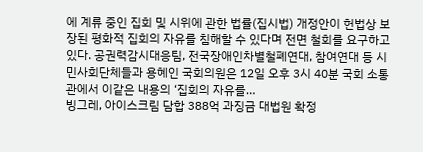에 계류 중인 집회 및 시위에 관한 법률(집시법) 개정안이 헌법상 보장된 평화적 집회의 자유를 침해할 수 있다며 전면 철회를 요구하고 있다. 공권력감시대응팀, 전국장애인차별철폐연대, 참여연대 등 시민사회단체들과 용혜인 국회의원은 12일 오후 3시 40분 국회 소통관에서 이같은 내용의 ‘집회의 자유를…
빙그레, 아이스크림 담합 388억 과징금 대법원 확정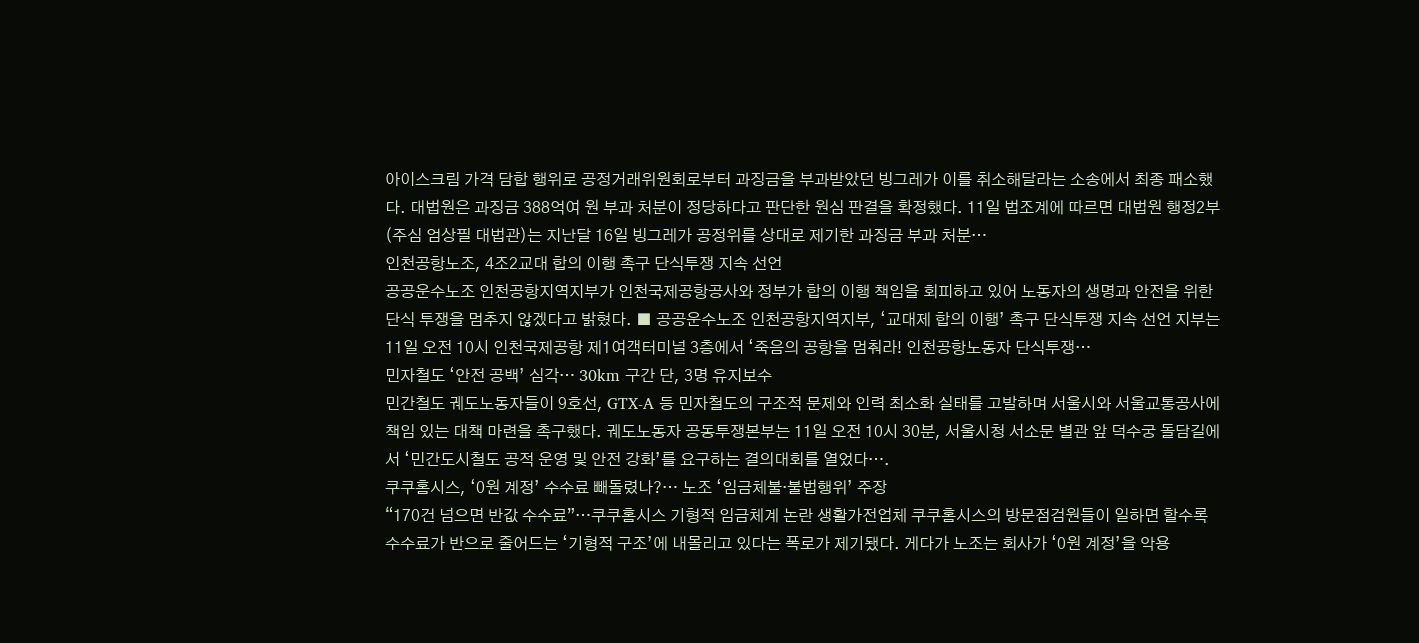아이스크림 가격 담합 행위로 공정거래위원회로부터 과징금을 부과받았던 빙그레가 이를 취소해달라는 소송에서 최종 패소했다. 대법원은 과징금 388억여 원 부과 처분이 정당하다고 판단한 원심 판결을 확정했다. 11일 법조계에 따르면 대법원 행정2부(주심 엄상필 대법관)는 지난달 16일 빙그레가 공정위를 상대로 제기한 과징금 부과 처분…
인천공항노조, 4조2교대 합의 이행 촉구 단식투쟁 지속 선언
공공운수노조 인천공항지역지부가 인천국제공항공사와 정부가 합의 이행 책임을 회피하고 있어 노동자의 생명과 안전을 위한 단식 투쟁을 멈추지 않겠다고 밝혔다. ■ 공공운수노조 인천공항지역지부, ‘교대제 합의 이행’ 촉구 단식투쟁 지속 선언 지부는 11일 오전 10시 인천국제공항 제1여객터미널 3층에서 ‘죽음의 공항을 멈춰라! 인천공항노동자 단식투쟁…
민자철도 ‘안전 공백’ 심각… 30km 구간 단, 3명 유지보수
민간철도 궤도노동자들이 9호선, GTX-A 등 민자철도의 구조적 문제와 인력 최소화 실태를 고발하며 서울시와 서울교통공사에 책임 있는 대책 마련을 촉구했다. 궤도노동자 공동투쟁본부는 11일 오전 10시 30분, 서울시청 서소문 별관 앞 덕수궁 돌담길에서 ‘민간도시철도 공적 운영 및 안전 강화’를 요구하는 결의대회를 열었다….
쿠쿠홈시스, ‘0원 계정’ 수수료 빼돌렸나?… 노조 ‘임금체불·불법행위’ 주장
“170건 넘으면 반값 수수료”…쿠쿠홈시스 기형적 임금체계 논란 생활가전업체 쿠쿠홈시스의 방문점검원들이 일하면 할수록 수수료가 반으로 줄어드는 ‘기형적 구조’에 내몰리고 있다는 폭로가 제기됐다. 게다가 노조는 회사가 ‘0원 계정’을 악용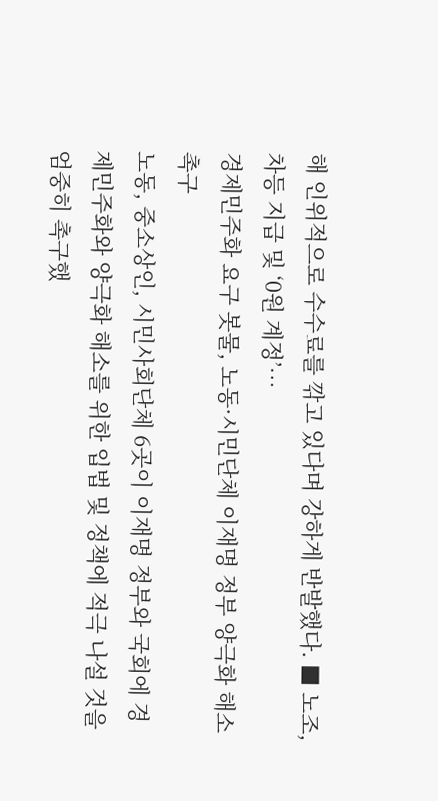해 인위적으로 수수료를 깎고 있다며 강하게 반발했다. ■ 노조, 차등 지급 및 ‘0원 계정’…
경제민주화 요구 봇물, 노동·시민단체 이재명 정부 양극화 해소 촉구
노동, 중소상인, 시민사회단체 6곳이 이재명 정부와 국회에 경제민주화와 양극화 해소를 위한 입법 및 정책에 적극 나설 것을 엄중히 촉구했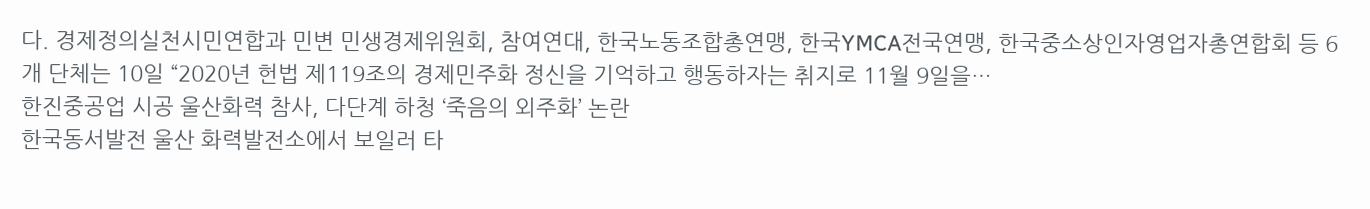다. 경제정의실천시민연합과 민변 민생경제위원회, 참여연대, 한국노동조합총연맹, 한국YMCA전국연맹, 한국중소상인자영업자총연합회 등 6개 단체는 10일 “2020년 헌법 제119조의 경제민주화 정신을 기억하고 행동하자는 취지로 11월 9일을…
한진중공업 시공 울산화력 참사, 다단계 하청 ‘죽음의 외주화’ 논란
한국동서발전 울산 화력발전소에서 보일러 타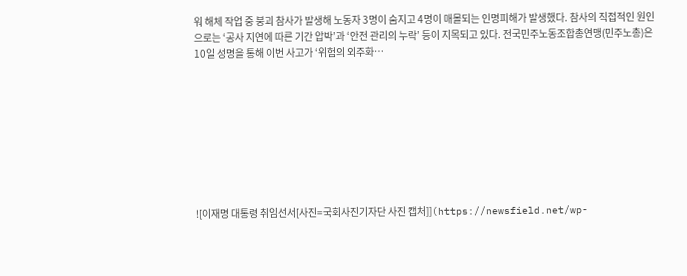워 해체 작업 중 붕괴 참사가 발생해 노동자 3명이 숨지고 4명이 매몰되는 인명피해가 발생했다. 참사의 직접적인 원인으로는 ‘공사 지연에 따른 기간 압박’과 ‘안전 관리의 누락’ 등이 지목되고 있다. 전국민주노동조합총연맹(민주노총)은 10일 성명을 통해 이번 사고가 ‘위험의 외주화…









![이재명 대통령 취임선서[사진=국회사진기자단 사진 캡처]](https://newsfield.net/wp-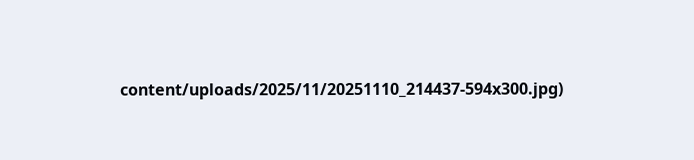content/uploads/2025/11/20251110_214437-594x300.jpg)